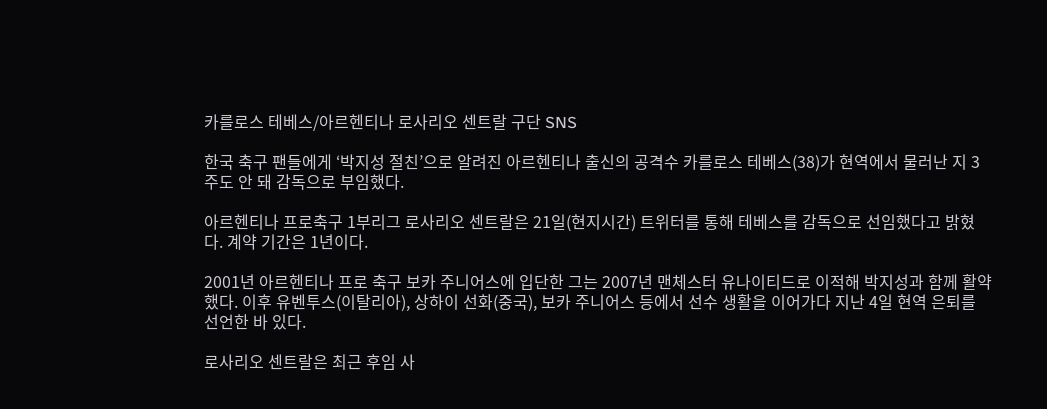카를로스 테베스/아르헨티나 로사리오 센트랄 구단 SNS

한국 축구 팬들에게 ‘박지성 절친’으로 알려진 아르헨티나 출신의 공격수 카를로스 테베스(38)가 현역에서 물러난 지 3주도 안 돼 감독으로 부임했다.

아르헨티나 프로축구 1부리그 로사리오 센트랄은 21일(현지시간) 트위터를 통해 테베스를 감독으로 선임했다고 밝혔다. 계약 기간은 1년이다.

2001년 아르헨티나 프로 축구 보카 주니어스에 입단한 그는 2007년 맨체스터 유나이티드로 이적해 박지성과 함께 활약했다. 이후 유벤투스(이탈리아), 상하이 선화(중국), 보카 주니어스 등에서 선수 생활을 이어가다 지난 4일 현역 은퇴를 선언한 바 있다.

로사리오 센트랄은 최근 후임 사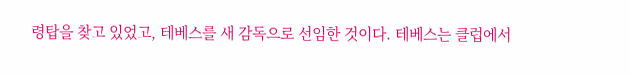령탑을 찾고 있었고, 테베스를 새 감독으로 선임한 것이다. 테베스는 클럽에서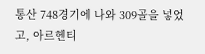통산 748경기에 나와 309골을 넣었고, 아르헨티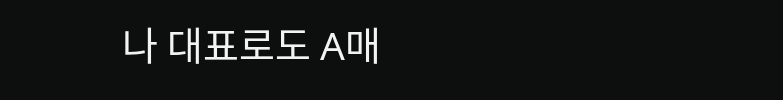나 대표로도 A매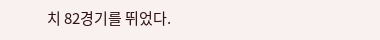치 82경기를 뛰었다.